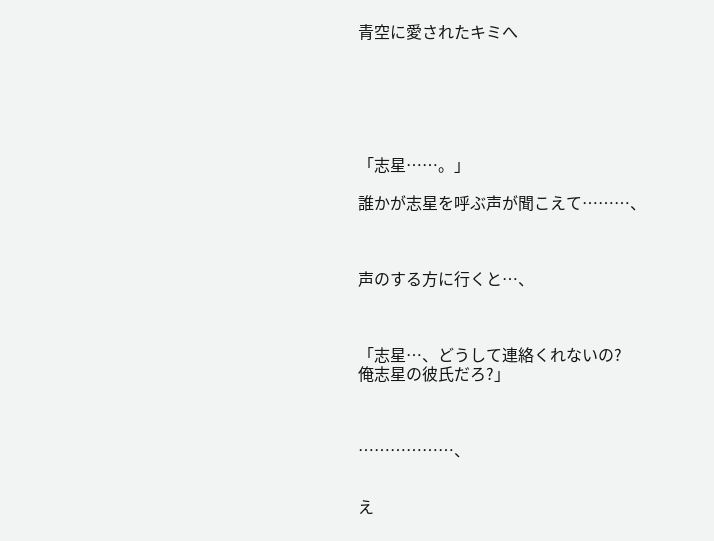青空に愛されたキミへ






「志星……。」

誰かが志星を呼ぶ声が聞こえて………、



声のする方に行くと…、



「志星…、どうして連絡くれないの?
俺志星の彼氏だろ?」



………………、


え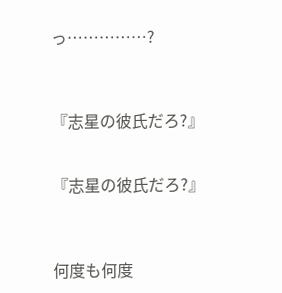っ……………?



『志星の彼氏だろ?』


『志星の彼氏だろ?』



何度も何度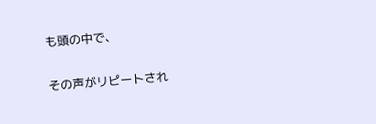も頭の中で、

その声がリピートされ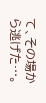て、その場から逃げた…。